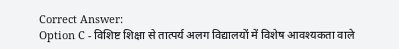Correct Answer:
Option C - विशिष्ट शिक्षा से तात्पर्य अलग विद्यालयों में विशेष आवश्यकता वाले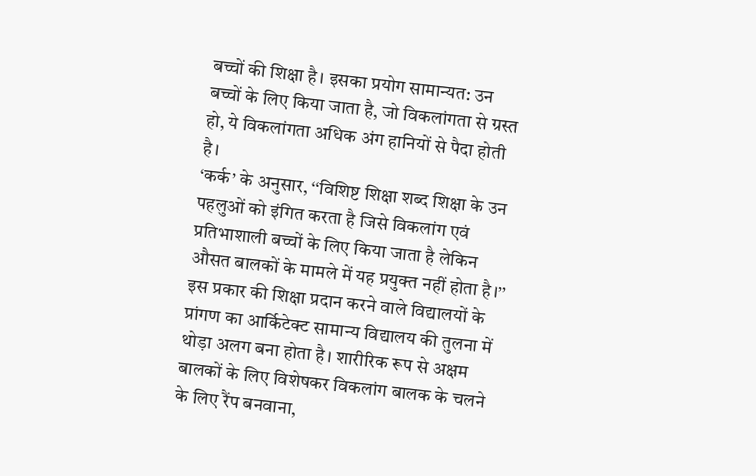बच्चों की शिक्षा है। इसका प्रयोग सामान्यत: उन बच्चों के लिए किया जाता है, जो विकलांगता से ग्रस्त हो, ये विकलांगता अधिक अंग हानियों से पैदा होती है।
‘कर्क’ के अनुसार, ‘‘विशिष्ट शिक्षा शब्द शिक्षा के उन पहलुओं को इंगित करता है जिसे विकलांग एवं प्रतिभाशाली बच्चों के लिए किया जाता है लेकिन औसत बालकों के मामले में यह प्रयुक्त नहीं होता है।’’ इस प्रकार की शिक्षा प्रदान करने वाले विद्यालयों के प्रांगण का आर्किटेक्ट सामान्य विद्यालय की तुलना में थोड़ा अलग बना होता है। शारीरिक रूप से अक्षम बालकों के लिए विशेषकर विकलांग बालक के चलने के लिए रैंप बनवाना,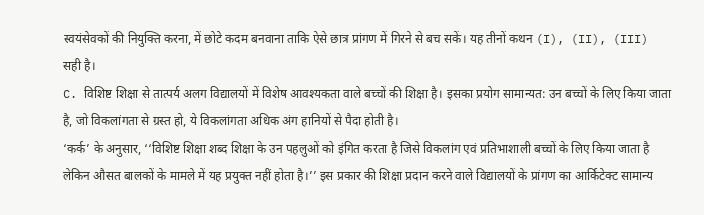स्वयंसेवकों की नियुक्ति करना, में छोटे कदम बनवाना ताकि ऐसे छात्र प्रांगण में गिरने से बच सकें। यह तीनों कथन (I), (II), (III) सही है।
C. विशिष्ट शिक्षा से तात्पर्य अलग विद्यालयों में विशेष आवश्यकता वाले बच्चों की शिक्षा है। इसका प्रयोग सामान्यत: उन बच्चों के लिए किया जाता है, जो विकलांगता से ग्रस्त हो, ये विकलांगता अधिक अंग हानियों से पैदा होती है।
‘कर्क’ के अनुसार, ‘‘विशिष्ट शिक्षा शब्द शिक्षा के उन पहलुओं को इंगित करता है जिसे विकलांग एवं प्रतिभाशाली बच्चों के लिए किया जाता है लेकिन औसत बालकों के मामले में यह प्रयुक्त नहीं होता है।’’ इस प्रकार की शिक्षा प्रदान करने वाले विद्यालयों के प्रांगण का आर्किटेक्ट सामान्य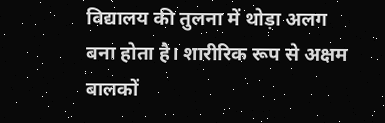विद्यालय की तुलना में थोड़ा अलग बना होता है। शारीरिक रूप से अक्षम बालकों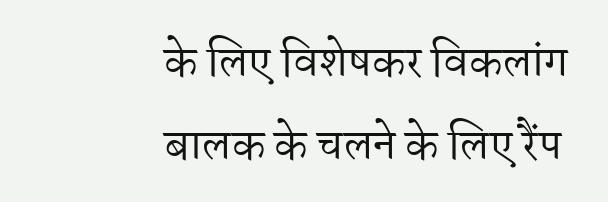के लिए विशेषकर विकलांग बालक के चलने के लिए रैंप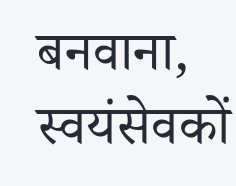बनवाना, स्वयंसेवकों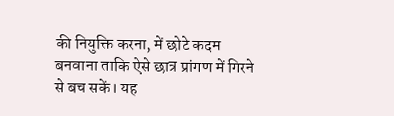की नियुक्ति करना, में छोटे कदम बनवाना ताकि ऐसे छात्र प्रांगण में गिरने से बच सकें। यह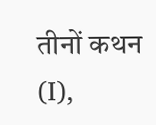तीनों कथन (I),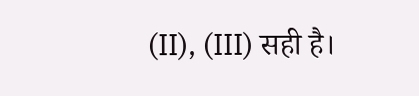(II), (III) सही है।